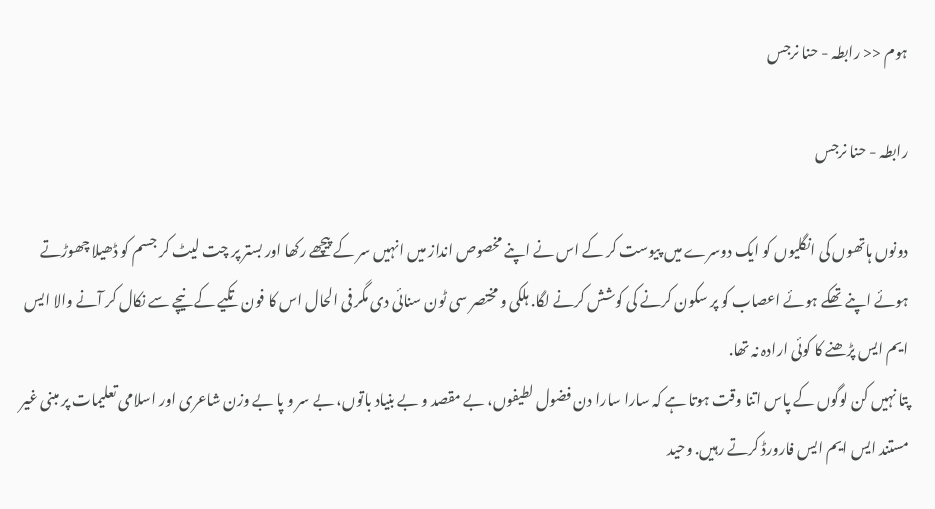ہوم << رابطہ - حنا نرجس

رابطہ - حنا نرجس

دونوں ہاتھوں کی انگلیوں کو ایک دوسرے میں پیوست کر کے اس نے اپنے مخصوص انداز میں انہیں سر کے پیچھے رکھا اور بستر پر چت لیٹ کر جسم کو ڈھیلا چھوڑتے ہوئے اپنے تھکے ہوئے اعصاب کو پر سکون کرنے کی کوشش کرنے لگا. ہلکی و مختصر سی ٹون سنائی دی مگر فی الحال اس کا فون تکیے کے نیچے سے نکال کر آنے والا ایس ایم ایس پڑھنے کا کوئی ارادہ نہ تھا.
پتا نہیں کن لوگوں کے پاس اتنا وقت ہوتا ہے کہ سارا سارا دن فضول لطیفوں، بے مقصد و بے بنیاد باتوں، بے سر و پا بے وزن شاعری اور اسلامی تعلیمات پر مبنی غیر مستند ایس ایم ایس فارورڈ کرتے رہیں. وحید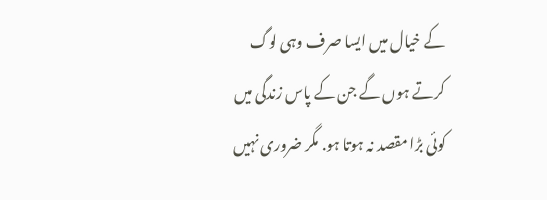کے خیال میں ایسا صرف وہی لوگ کرتے ہوں گے جن کے پاس زندگی میں کوئی بڑا مقصد نہ ہوتا ہو. مگر ضروری نہیں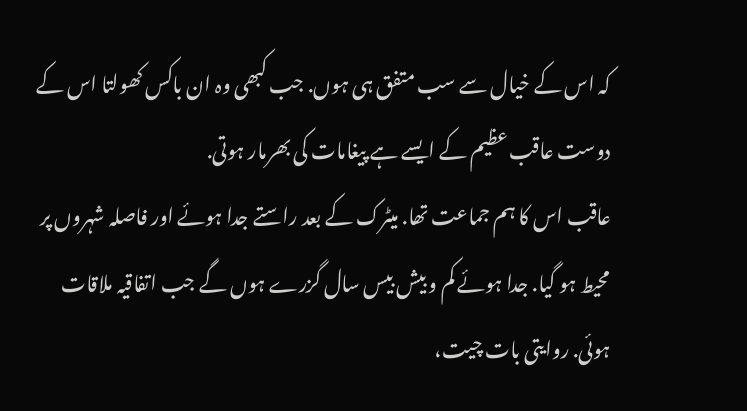کہ اس کے خیال سے سب متفق ہی ہوں. جب کبھی وہ ان باکس کھولتا اس کے دوست عاقب عظیم کے ایسے ہے پیغامات کی بھرمار ہوتی.
عاقب اس کا ہم جماعت تھا. میٹرک کے بعد راستے جدا ہوئے اور فاصلہ شہروں پر محیط ہو گیا. جدا ہوئے کم و بیش بیس سال گزرے ہوں گے جب اتفاقیہ ملاقات ہوئی. روایتی بات چیت،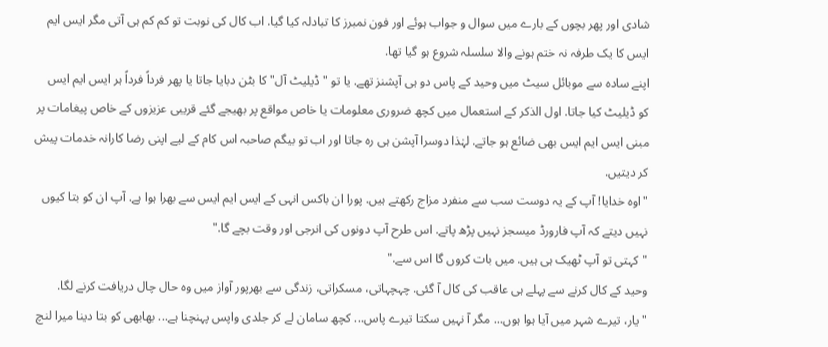شادی اور پھر بچوں کے بارے میں سوال و جواب ہوئے اور فون نمبرز کا تبادلہ کیا گیا. اب کال کی نوبت تو کم کم ہی آتی مگر ایس ایم ایس کا یک طرفہ نہ ختم ہونے والا سلسلہ شروع ہو گیا تھا.
اپنے سادہ سے موبائل سیٹ میں وحید کے پاس دو ہی آپشنز تھے. یا تو "ڈیلیٹ آل" کا بٹن دبایا جاتا یا پھر فرداً فرداً ہر ایس ایم ایس کو ڈیلیٹ کیا جاتا. اول الذکر کے استعمال میں کچھ ضروری معلومات یا خاص مواقع پر بھیجے گئے قریبی عزیزوں کے خاص پیغامات پر مبنی ایس ایم ایس بھی ضائع ہو جاتے. لہٰذا دوسرا آپشن ہی رہ جاتا اور اب تو بیگم صاحبہ اس کام کے لیے اپنی رضا کارانہ خدمات پیش کر دیتیں.
"اوہ خدایا! آپ کے یہ دوست سب سے منفرد مزاج رکھتے ہیں. پورا ان باکس انہی کے ایس ایم ایس سے بھرا ہوا ہے. آپ ان کو بتا کیوں نہیں دیتے کہ آپ فارورڈ میسجز نہیں پڑھ پاتے. اس طرح آپ دونوں کی انرجی اور وقت بچے گا."
"کہتی تو آپ ٹھیک ہی ہیں. میں بات کروں گا اس سے."
وحید کے کال کرنے سے پہلے ہی عاقب کی کال آ گئی. چہچہاتی، مسکراتی، زندگی سے بھرپور آواز میں وہ حال چال دریافت کرنے لگا.
"یار، تیرے شہر میں آیا ہوا ہوں... مگر آ نہیں سکتا تیرے پاس... کچھ سامان لے کر جلدی واپس پہنچنا ہے... بھابھی کو بتا دینا میرا لنچ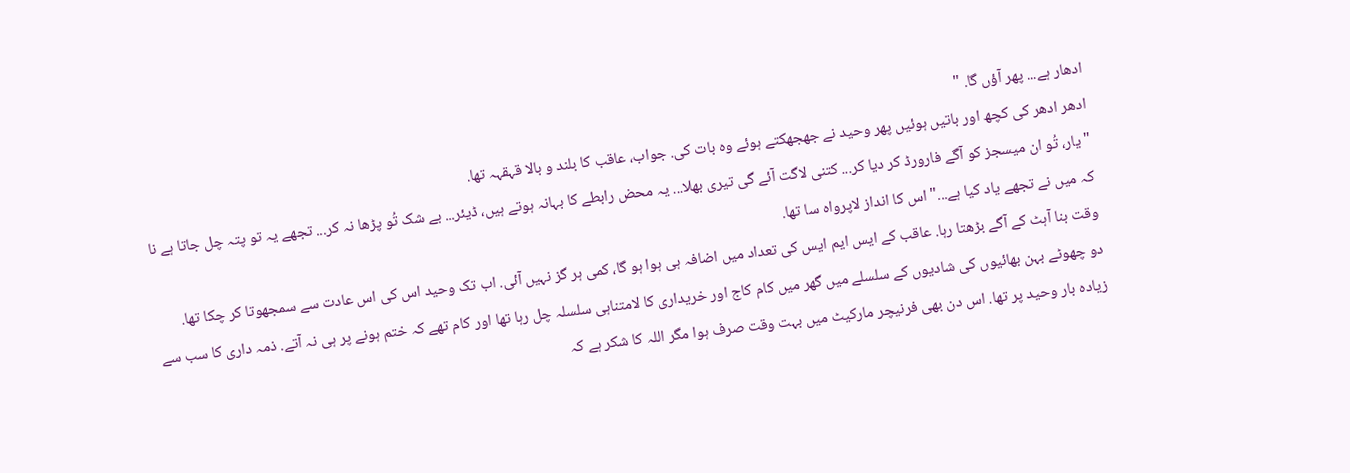ادھار ہے... پھر آؤں گا. "
ادھر ادھر کی کچھ اور باتیں ہوئیں پھر وحید نے جھجھکتے ہوئے وہ بات کی. جواب، عاقب کا بلند و بالا قہقہہ تھا.
"یار، تُو ان میسجز کو آگے فارورڈ کر دیا کر... کتنی لاگت آئے گی تیری بھلا... یہ محض رابطے کا بہانہ ہوتے ہیں، ڈیئر... بے شک تُو پڑھا نہ کر... تجھے یہ تو پتہ چل جاتا ہے نا کہ میں نے تجھے یاد کیا ہے..." اس کا انداز لاپرواہ سا تھا.
وقت بنا آہٹ کے آگے بڑھتا رہا. عاقب کے ایس ایم ایس کی تعداد میں اضافہ ہی ہوا ہو گا، کمی ہر گز نہیں آئی. اب تک وحید اس کی اس عادت سے سمجھوتا کر چکا تھا.
دو چھوٹے بہن بھائیوں کی شادیوں کے سلسلے میں گھر میں کام کاج اور خریداری کا لامتناہی سلسلہ چل رہا تھا اور کام تھے کہ ختم ہونے پر ہی نہ آتے. ذمہ داری کا سب سے زیادہ بار وحید پر تھا. اس دن بھی فرنیچر مارکیٹ میں بہت وقت صرف ہوا مگر اللہ کا شکر ہے کہ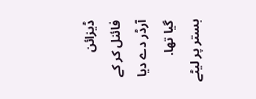ڈیزائن فائنل کر کے آرڈر دے دیا گیا تھا.
بستر پر لیٹے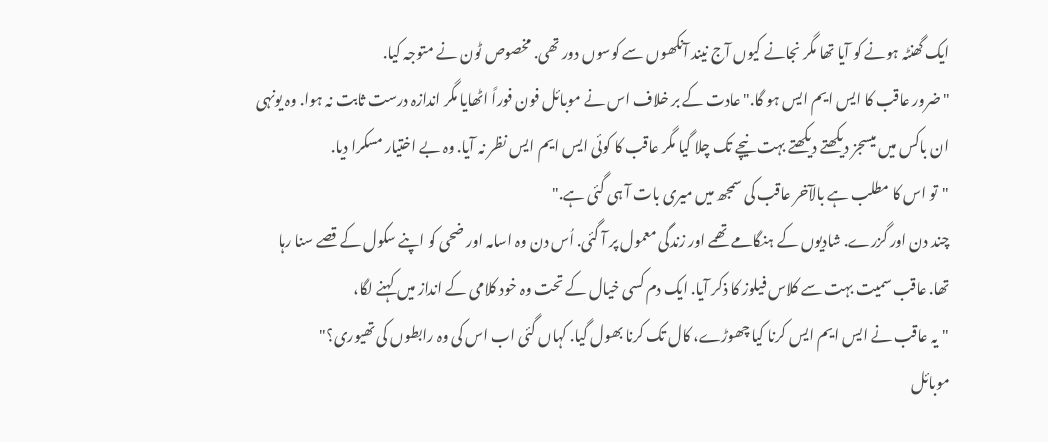ایک گھنٹہ ہونے کو آیا تھا مگر نجانے کیوں آج نیند آنکھوں سے کوسوں دور تھی. مخصوص ٹون نے متوجہ کیا.
"ضرور عاقب کا ایس ایم ایس ہو گا." عادت کے بر خلاف اس نے موبائل فون فوراً اٹھایا مگر اندازہ درست ثابت نہ ہوا. وہ یونہی ان باکس میں میسجز دیکھتے دیکھتے بہت نیچے تک چلا گیا مگر عاقب کا کوئی ایس ایم ایس نظر نہ آیا. وہ بے اختیار مسکرا دیا.
"تو اس کا مطلب ہے بالآخر عاقب کی سمجھ میں میری بات آ ہی گئی ہے."
چند دن اور گزرے. شادیوں کے ہنگامے تھمے اور زندگی معمول پر آ گئی. اُس دن وہ اسامہ اور ضحی کو اپنے سکول کے قصے سنا رہا تھا. عاقب سمیت بہت سے کلاس فیلوز کا ذکر آیا. ایک دم کسی خیال کے تحت وہ خود کلامی کے انداز میں کہنے لگا،
"یہ عاقب نے ایس ایم ایس کرنا کیا چھوڑے، کال تک کرنا بھول گیا. کہاں گئی اب اس کی وہ رابطوں کی تھیوری؟"
موبائل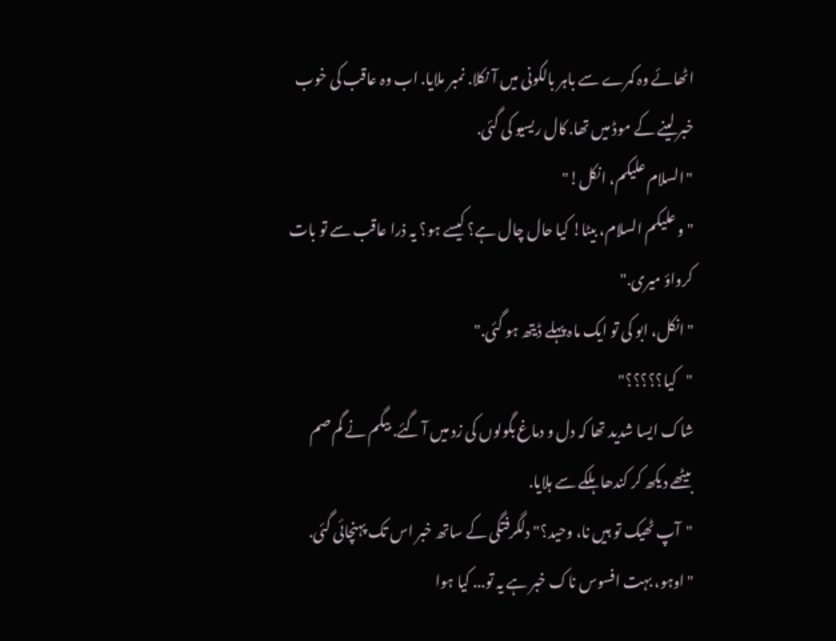اٹھائے وہ کمرے سے باہر بالکونی میں آ نکلا. نمبر ملایا. اب وہ عاقب کی خوب خبر لینے کے موڈ میں تھا. کال ریسیو کی گئی.
"السلام علیکم، انکل!"
"و علیکم السلام، بیٹا! کیا حال چال ہے؟ کیسے ہو؟ یہ ذرا عاقب سے تو بات کرواؤ میری."
"انکل، ابو کی تو ایک ماہ پہلے ڈیتھ ہو گئی."
"کیا؟؟؟؟؟"
شاک ایسا شدید تھا کہ دل و دماغ بگولوں کی زد میں آ گئے. بیگم نے گم صم بیٹھے دیکھ کر کندھا ہلکے سے ہلایا.
"آپ ٹھیک تو ہیں نا، وحید؟" دلگرفتگی کے ساتھ خبر اس تک پہنچائی گئی.
"اوہو، بہت افسوس ناک خبر ہے یہ تو... کیا ہوا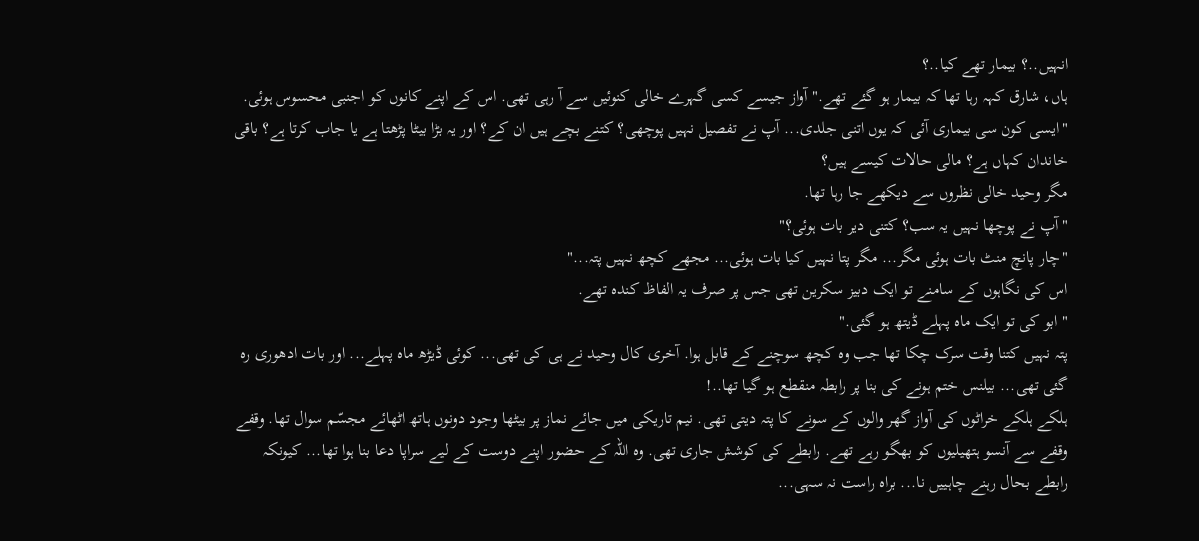انہیں..؟ بیمار تھے کیا..؟
ہاں، شارق کہہ رہا تھا کہ بیمار ہو گئے تھے." آواز جیسے کسی گہرے خالی کنوئیں سے آ رہی تھی. اس کے اپنے کانوں کو اجنبی محسوس ہوئی.
"ایسی کون سی بیماری آئی کہ یوں اتنی جلدی... آپ نے تفصیل نہیں پوچھی؟ کتنے بچے ہیں ان کے؟ اور یہ بڑا بیٹا پڑھتا ہے یا جاب کرتا ہے؟ باقی خاندان کہاں ہے؟ مالی حالات کیسے ہیں؟
مگر وحید خالی نظروں سے دیکھے جا رہا تھا.
"آپ نے پوچھا نہیں یہ سب؟ کتنی دیر بات ہوئی؟"
"چار پانچ منٹ بات ہوئی مگر... مگر پتا نہیں کیا بات ہوئی... مجھے کچھ نہیں پتہ..."
اس کی نگاہوں کے سامنے تو ایک دبیز سکرین تھی جس پر صرف یہ الفاظ کندہ تھے.
"ابو کی تو ایک ماہ پہلے ڈیتھ ہو گئی."
پتہ نہیں کتنا وقت سرک چکا تھا جب وہ کچھ سوچنے کے قابل ہوا. آخری کال وحید نے ہی کی تھی... کوئی ڈیڑھ ماہ پہلے... اور بات ادھوری رہ گئی تھی... بیلنس ختم ہونے کی بنا پر رابطہ منقطع ہو گیا تھا..!
ہلکے ہلکے خراٹوں کی آواز گھر والوں کے سونے کا پتہ دیتی تھی. نیم تاریکی میں جائے نماز پر بیٹھا وجود دونوں ہاتھ اٹھائے مجسّم سوال تھا. وقفے وقفے سے آنسو ہتھیلیوں کو بھگو رہے تھے. رابطے کی کوشش جاری تھی. وہ اللہ کے حضور اپنے دوست کے لیے سراپا دعا بنا ہوا تھا... کیونکہ رابطے بحال رہنے چاہییں نا... براہ راست نہ سہی...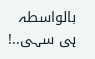بالواسطہ ہی سہی..!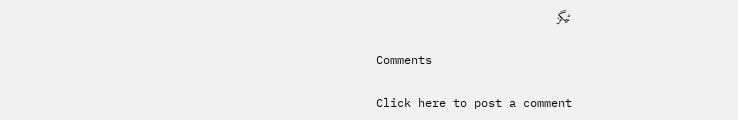ٹیگز

Comments

Click here to post a comment